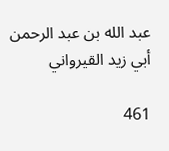عبد الله بن عبد الرحمن أبي زيد القيرواني

461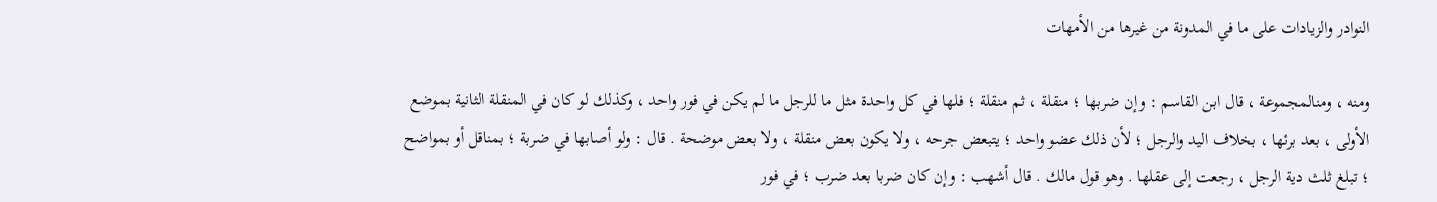النوادر والزيادات على ما في المدونة من غيرها من الأمهات

ومنه ، ومنالمجموعة ، قال ابن القاسم : وإن ضربها ؛ منقلة ، ثم منقلة ؛ فلها في كل واحدة مثل ما للرجل ما لم يكن في فور واحد ، وكذلك لو كان في المنقلة الثانية بموضع الأولى ، بعد برئها ، بخلاف اليد والرجل ؛ لأن ذلك عضو واحد ؛ يتبعض جرحه ، ولا يكون بعض منقلة ، ولا بعض موضحة . قال : ولو أصابها في ضربة ؛ بمناقل أو بمواضح ؛ تبلغ ثلث دية الرجل ، رجعت إلى عقلها . وهو قول مالك . قال أشهب : وإن كان ضربا بعد ضرب ؛ في فور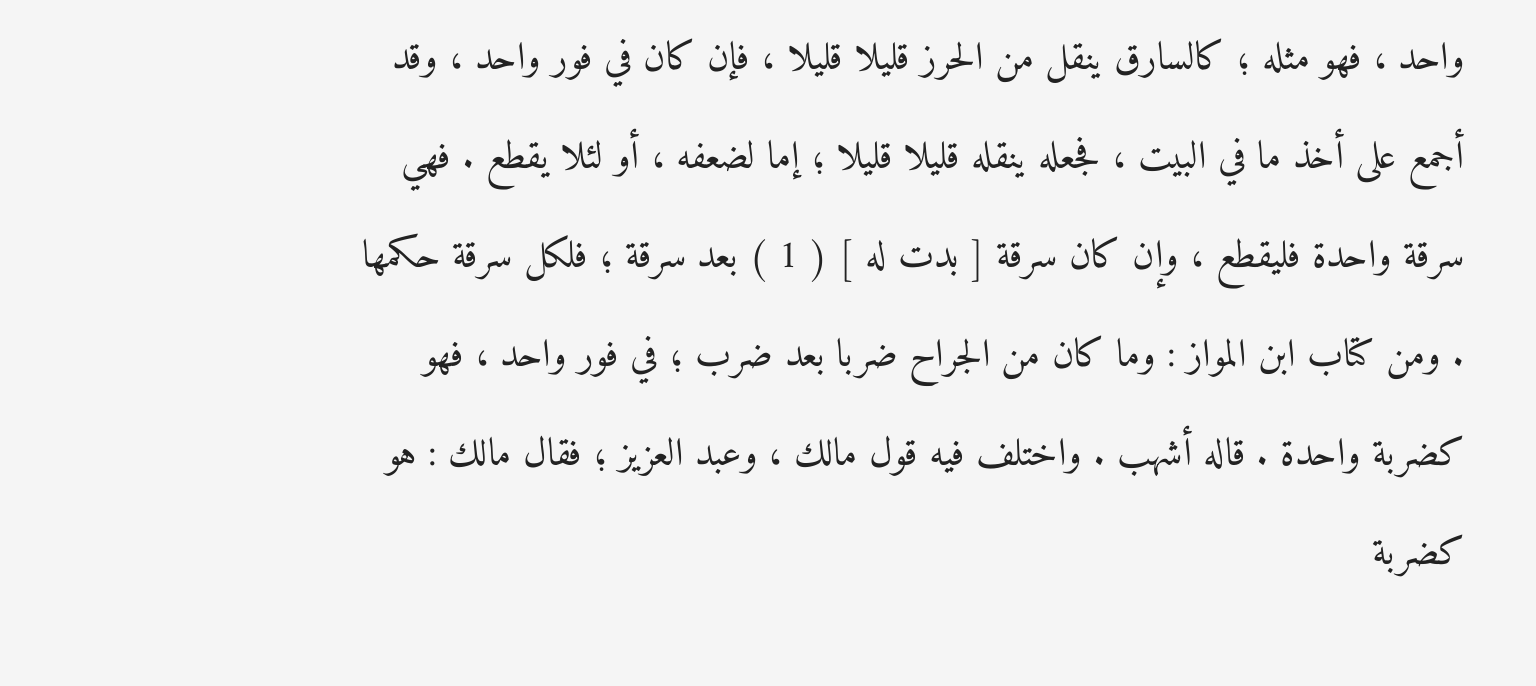واحد ، فهو مثله ؛ كالسارق ينقل من الحرز قليلا قليلا ، فإن كان في فور واحد ، وقد أجمع على أخذ ما في البيت ، فجعله ينقله قليلا قليلا ؛ إما لضعفه ، أو لئلا يقطع . فهي سرقة واحدة فليقطع ، وإن كان سرقة [ بدت له ] ( 1 ) بعد سرقة ؛ فلكل سرقة حكمها . ومن كتاب ابن المواز : وما كان من الجراح ضربا بعد ضرب ؛ في فور واحد ، فهو كضربة واحدة . قاله أشهب . واختلف فيه قول مالك ، وعبد العزيز ؛ فقال مالك : هو كضربة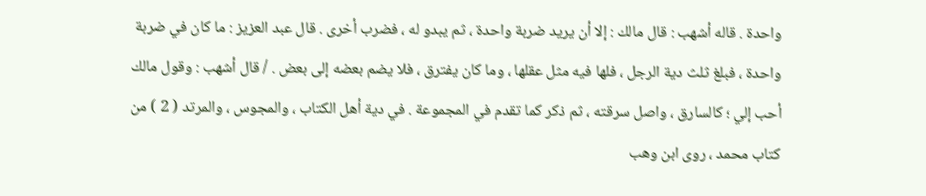واحدة . قاله أشهب : قال مالك : إلا أن يريد ضربة واحدة ، ثم يبدو له ، فضرب أخرى . قال عبد العزيز : ما كان في ضربة واحدة ، فبلغ ثلث دية الرجل ، فلها فيه مثل عقلها ، وما كان يفترق ، فلا يضم بعضه إلى بعض . / قال أشهب : وقول مالك أحب إلي ؛ كالسارق ، واصل سرقته ، ثم ذكر كما تقدم في المجموعة . في دية أهل الكتاب ، والمجوس ، والمرتد ( 2 ) من كتاب محمد ، روى ابن وهب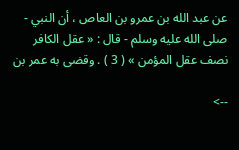عن عبد الله بن عمرو بن العاص ، أن النبي - صلى الله عليه وسلم - قال : « عقل الكافر نصف عقل المؤمن » ( 3 ) . وقضى به عمر بن

-->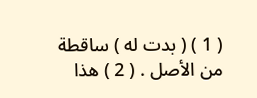( 1 ) ( بدت له ) ساقطة من الأصل . ( 2 ) هذا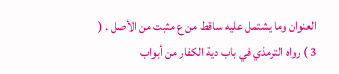العنوان وما يشتمل عليه ساقط من ع مثبت من الأصل . ( 3 ) رواه الترمذي في باب دية الكفار من أبواب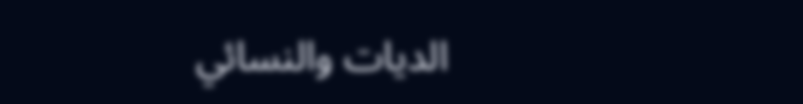الديات والنسائي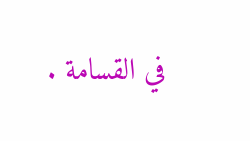في القسامة .